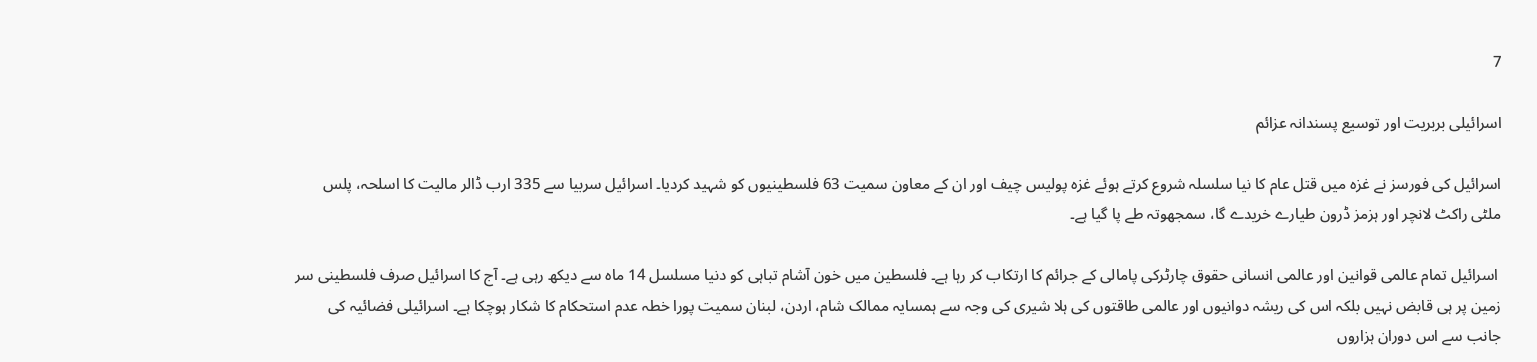7

اسرائیلی بربریت اور توسیع پسندانہ عزائم

اسرائیل کی فورسز نے غزہ میں قتل عام کا نیا سلسلہ شروع کرتے ہوئے غزہ پولیس چیف اور ان کے معاون سمیت 63 فلسطینیوں کو شہید کردیا۔ اسرائیل سربیا سے 335 ارب ڈالر مالیت کا اسلحہ، پلس ملٹی راکٹ لانچر اور ہزمز ڈرون طیارے خریدے گا، سمجھوتہ طے پا گیا ہے۔

 اسرائیل تمام عالمی قوانین اور عالمی انسانی حقوق چارٹرکی پامالی کے جرائم کا ارتکاب کر رہا ہے۔ فلسطین میں خون آشام تباہی کو دنیا مسلسل 14 ماہ سے دیکھ رہی ہے۔ آج کا اسرائیل صرف فلسطینی سر زمین پر ہی قابض نہیں بلکہ اس کی ریشہ دوانیوں اور عالمی طاقتوں کی ہلا شیری کی وجہ سے ہمسایہ ممالک شام، اردن، لبنان سمیت پورا خطہ عدم استحکام کا شکار ہوچکا ہے۔ اسرائیلی فضائیہ کی جانب سے اس دوران ہزاروں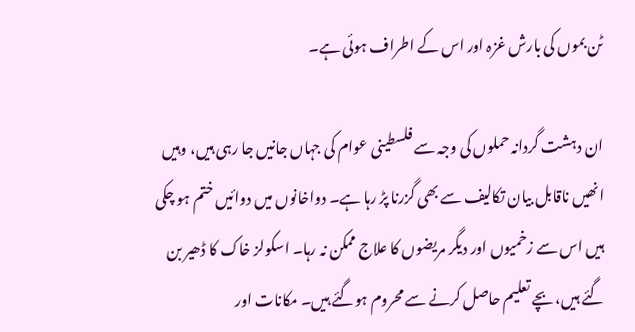ٹن بموں کی بارش غزہ اور اس کے اطراف ہوئی ہے۔

ان دہشت گردانہ حملوں کی وجہ سے فلسطینی عوام کی جہاں جانیں جا رہی ہیں، وہیں انھیں ناقابل بیان تکالیف سے بھی گزرنا پڑ رہا ہے۔ دواخانوں میں دوائیں ختم ہو چکی ہیں اس سے زخمیوں اور دیگر مریضوں کا علاج ممکن نہ رہا۔ اسکولز خاک کا ڈھیر بن گئے ہیں، بچے تعلیم حاصل کرنے سے محروم ہوگئے ہیں۔ مکانات اور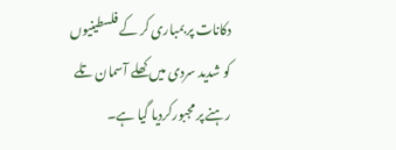دکانات پر بمباری کر کے فلسطینیوں کو شدید سردی میں کھلے آسمان تلے رہنے پر مجبورکردیا گیا ہے۔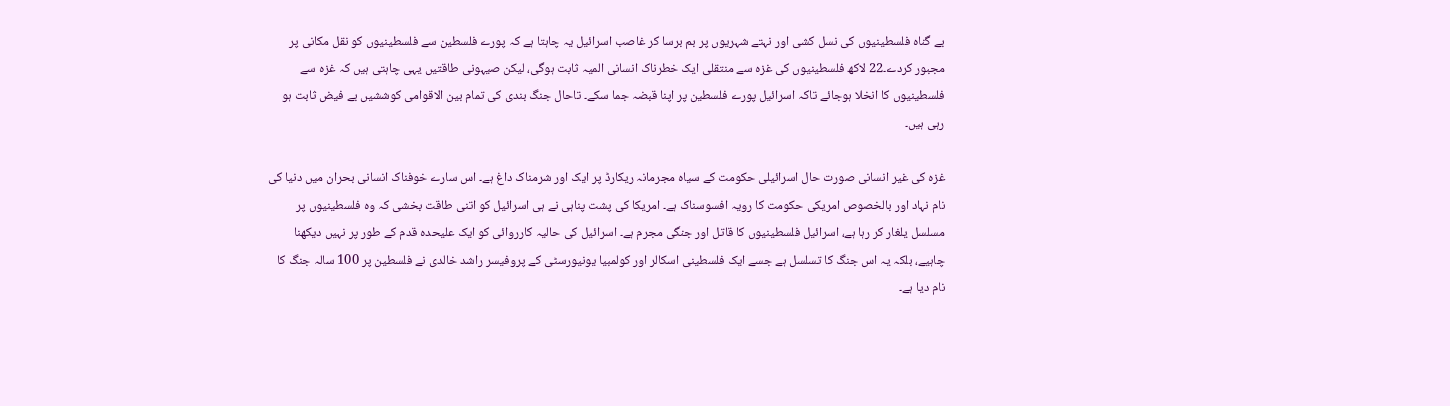بے گناہ فلسطینیوں کی نسل کشی اور نہتے شہریوں پر بم برسا کر غاصب اسرائیل یہ چاہتا ہے کہ پورے فلسطین سے فلسطینیوں کو نقل مکانی پر مجبور کردے۔22 لاکھ فلسطینیوں کی غزہ سے منتقلی ایک خطرناک انسانی المیہ ثابت ہوگی، لیکن صیہونی طاقتیں یہی چاہتی ہیں کہ غزہ سے فلسطینیوں کا انخلا ہوجائے تاکہ اسرائیل پورے فلسطین پر اپنا قبضہ جما سکے۔ تاحال جنگ بندی کی تمام بین الاقوامی کوششیں بے فیض ثابت ہو رہی ہیں۔

غزہ کی غیر انسانی صورت حال اسرائیلی حکومت کے سیاہ مجرمانہ ریکارڈ پر ایک اور شرمناک داغ ہے۔ اس سارے خوفناک انسانی بحران میں دنیا کی نام نہاد اور بالخصوص امریکی حکومت کا رویہ افسوسناک ہے۔ امریکا کی پشت پناہی نے ہی اسرائیل کو اتنی طاقت بخشی کہ وہ فلسطینیوں پر مسلسل یلغار کر رہا ہے، اسرائیل فلسطینیوں کا قاتل اور جنگی مجرم ہے۔ اسرائیل کی حالیہ کارروائی کو ایک علیحدہ قدم کے طور پر نہیں دیکھنا چاہیے، بلکہ یہ اس جنگ کا تسلسل ہے جسے ایک فلسطینی اسکالر اور کولمبیا یونیورسٹی کے پروفیسر راشد خالدی نے فلسطین پر 100 سالہ جنگ کا نام دیا ہے۔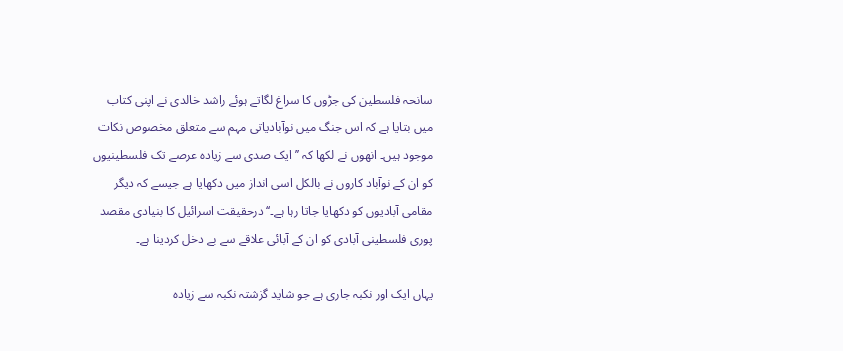سانحہ فلسطین کی جڑوں کا سراغ لگاتے ہوئے راشد خالدی نے اپنی کتاب میں بتایا ہے کہ اس جنگ میں نوآبادیاتی مہم سے متعلق مخصوص نکات موجود ہیں۔ انھوں نے لکھا کہ ’’ ایک صدی سے زیادہ عرصے تک فلسطینیوں کو ان کے نوآباد کاروں نے بالکل اسی انداز میں دکھایا ہے جیسے کہ دیگر مقامی آبادیوں کو دکھایا جاتا رہا ہے۔‘‘ درحقیقت اسرائیل کا بنیادی مقصد پوری فلسطینی آبادی کو ان کے آبائی علاقے سے بے دخل کردینا ہے۔

یہاں ایک اور نکبہ جاری ہے جو شاید گزشتہ نکبہ سے زیادہ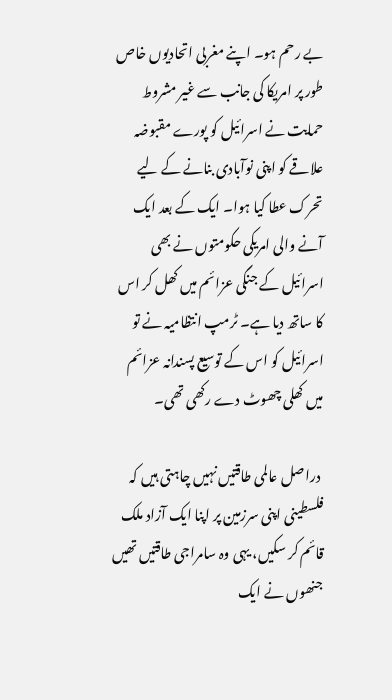بے رحم ہو۔ اپنے مغربی اتحادیوں خاص طور پر امریکا کی جانب سے غیر مشروط حمایت نے اسرائیل کو پورے مقبوضہ علاقے کو اپنی نوآبادی بنانے کے لیے تحرک عطا کیا ہوا۔ ایک کے بعد ایک آنے والی امریکی حکومتوں نے بھی اسرائیل کے جنگی عزائم میں کھل کر اس کا ساتھ دیا ہے۔ ٹرمپ انتظامیہ نے تو اسرائیل کو اس کے توسیع پسندانہ عزائم میں کھلی چھوٹ دے رکھی تھی۔

 دراصل عالمی طاقتیں نہیں چاہتی ہیں کہ فلسطینی اپنی سرزمین پر اپنا ایک آزاد ملک قائم کر سکیں، یہی وہ سامراجی طاقتیں تھیں جنھوں نے ایک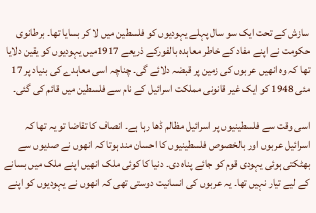سازش کے تحت ایک سو سال پہلے یہودیوں کو فلسطین میں لا کر بسایا تھا۔ برطانوی حکومت نے اپنے مفاد کے خاطر معاہدہ بالفورکے ذریعے 1917میں یہودیوں کو یقین دلایا تھا کہ وہ انھیں عربوں کی زمین پر قبضہ دلائے گی۔ چناچہ اسی معاہدے کی بنیاد پر 17 مئی 1948 کو ایک غیر قانونی مملکت اسرائیل کے نام سے فلسطین میں قائم کی گئی۔

اسی وقت سے فلسطینیوں پر اسرائیل مظالم ڈھا رہا ہے۔ انصاف کا تقاضا تو یہ تھا کہ اسرائیل عربوں اور بالخصوص فلسطینیوں کا احسان مند ہوتا کہ انھوں نے صدیوں سے بھٹکتی ہوئی یہودی قوم کو جائے پناہ دی۔ دنیا کا کوئی ملک انھیں اپنے ملک میں بسانے کے لیے تیار نہیں تھا۔ یہ عربوں کی انسانیت دوستی تھی کہ انھوں نے یہودیوں کو اپنے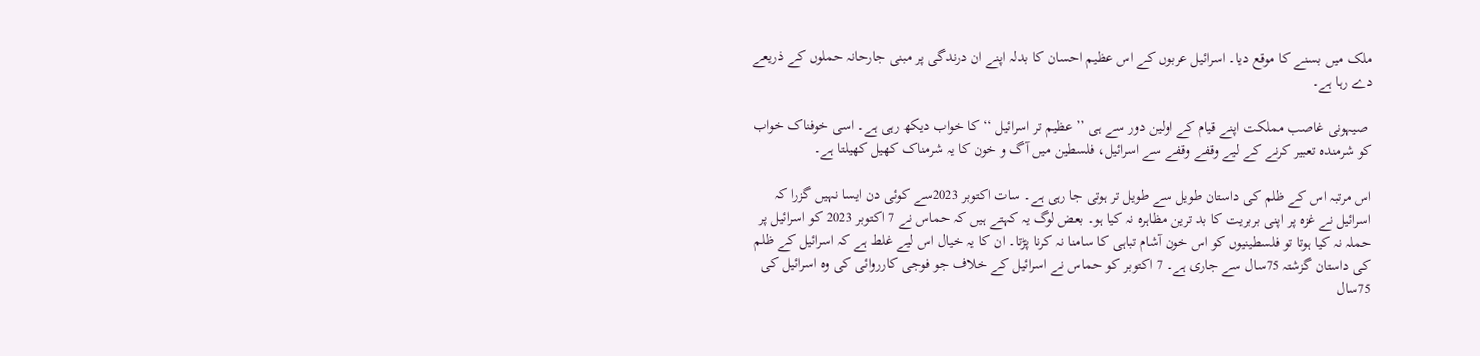ملک میں بسنے کا موقع دیا۔ اسرائیل عربوں کے اس عظیم احسان کا بدلہ اپنے ان درندگی پر مبنی جارحانہ حملوں کے ذریعے دے رہا ہے۔

 صیہونی غاصب مملکت اپنے قیام کے اولین دور سے ہی ’’ عظیم تر اسرائیل ‘‘ کا خواب دیکھ رہی ہے۔ اسی خوفناک خواب کو شرمندہ تعبیر کرنے کے لیے وقفے وقفے سے اسرائیل، فلسطین میں آگ و خون کا یہ شرمناک کھیل کھیلتا ہے۔

اس مرتبہ اس کے ظلم کی داستان طویل سے طویل تر ہوتی جا رہی ہے۔ سات اکتوبر 2023سے کوئی دن ایسا نہیں گزرا کہ اسرائیل نے غزہ پر اپنی بربریت کا بد ترین مظاہرہ نہ کیا ہو۔ بعض لوگ یہ کہتے ہیں کہ حماس نے 7 اکتوبر 2023 کو اسرائیل پر حملہ نہ کیا ہوتا تو فلسطینیوں کو اس خون آشام تباہی کا سامنا نہ کرنا پڑتا۔ ان کا یہ خیال اس لیے غلط ہے کہ اسرائیل کے ظلم کی داستان گزشتہ 75سال سے جاری ہے۔ 7 اکتوبر کو حماس نے اسرائیل کے خلاف جو فوجی کارروائی کی وہ اسرائیل کی 75سال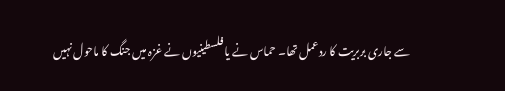سے جاری بربریت کا ردعمل تھا۔ حماس نے یا فلسطینیوں نے غزہ میں جنگ کا ماحول نہیں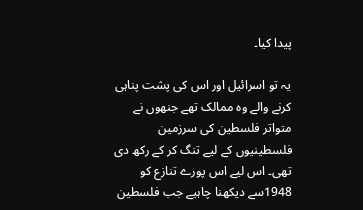پیدا کیا۔

یہ تو اسرائیل اور اس کی پشت پناہی کرنے والے وہ ممالک تھے جنھوں نے متواتر فلسطین کی سرزمین فلسطینیوں کے لیے تنگ کر کے رکھ دی تھی۔ اس لیے اس پورے تنازع کو 1948سے دیکھنا چاہیے جب فلسطین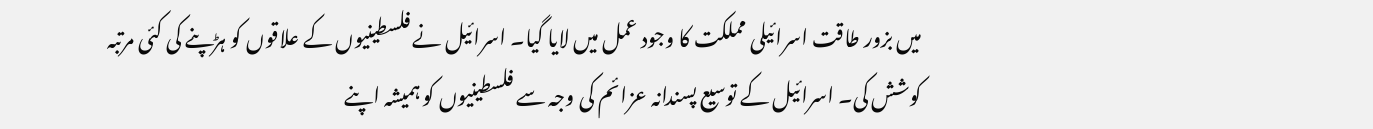میں بزور طاقت اسرائیلی مملکت کا وجود عمل میں لایا گیا۔ اسرائیل نے فلسطینیوں کے علاقوں کو ہڑپنے کی کئی مرتبہ کوشش کی۔ اسرائیل کے توسیع پسندانہ عزائم کی وجہ سے فلسطینیوں کو ہمیشہ اپنے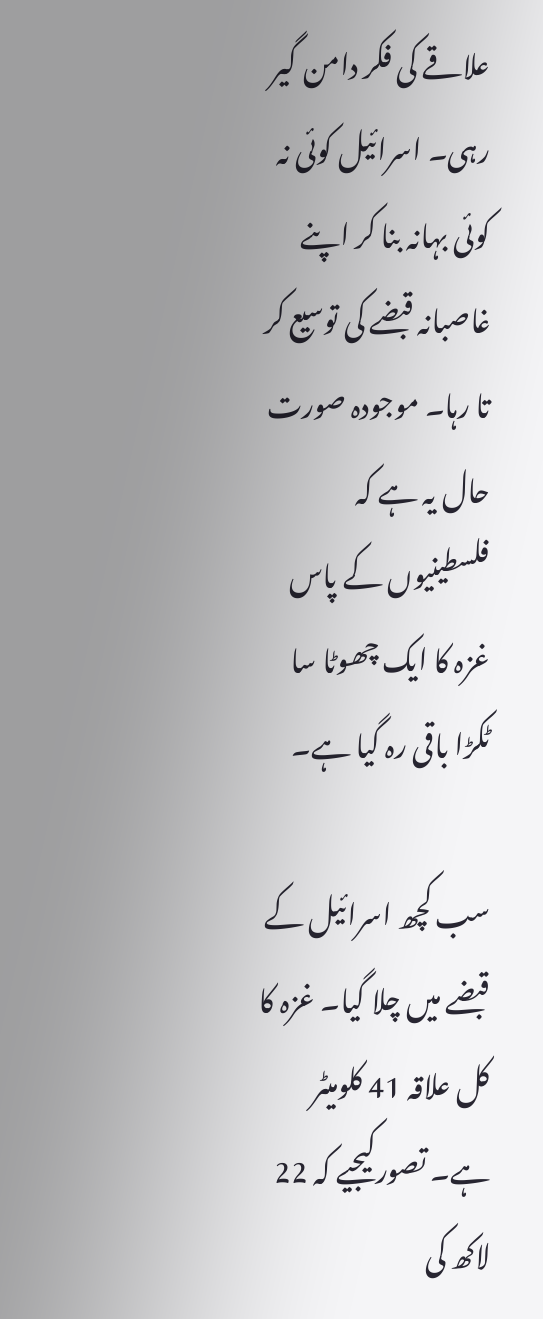علاقے کی فکر دامن گیر رہی۔ اسرائیل کوئی نہ کوئی بہانہ بنا کر اپنے غاصبانہ قبضے کی توسیع کر تا رہا۔ موجودہ صورت حال یہ ہے کہ فلسطینیوں کے پاس غزہ کا ایک چھوٹا سا ٹکڑا باقی رہ گیا ہے۔

سب کچھ اسرائیل کے قبضے میں چلا گیا۔ غزہ کا کل علاقہ 41 کلومیٹر ہے۔ تصورکیجیے کہ 22 لاکھ کی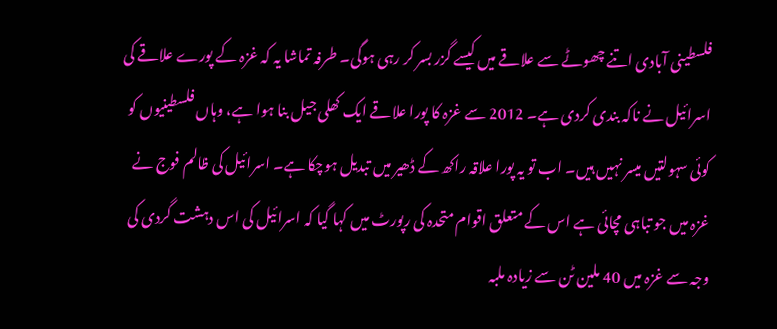فلسطینی آبادی اتنے چھوٹے سے علاقے میں کیسے گزر بسر کر رہی ہوگی۔ طرفہ تماشا یہ کہ غزہ کے پورے علاقے کی اسرائیل نے ناکہ بندی کردی ہے۔ 2012 سے غزہ کا پورا علاقے ایک کھلی جیل بنا ہوا ہے، وہاں فلسطینیوں کو کوئی سہولتیں میسر نہیں ہیں۔ اب تو یہ پورا علاقہ راکھ کے ڈھیر میں تبدیل ہوچکا ہے۔ اسرائیل کی ظالم فوج نے غزہ میں جو تباہی مچائی ہے اس کے متعلق اقوام متحدہ کی رپورٹ میں کہا گیا کہ اسرائیل کی اس دہشت گردی کی وجہ سے غزہ میں 40 ملین ٹن سے زیادہ ملبہ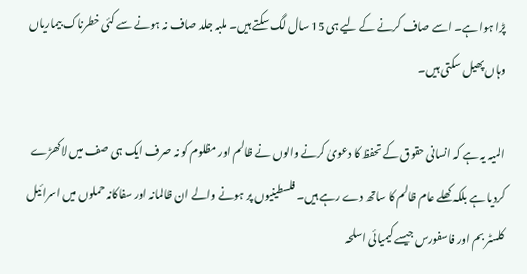پڑا ہوا ہے۔ اسے صاف کرنے کے لیے ہی 15 سال لگ سکتے ہیں۔ ملبہ جلد صاف نہ ہونے سے کئی خطرناک بیماریاں وہاں پھیل سکتی ہیں۔

المیہ یہ ہے کہ انسانی حقوق کے تحفظ کا دعویٰ کرنے والوں نے ظالم اور مظلوم کو نہ صرف ایک ہی صف میں لاکھڑے کردیا ہے بلکہ کھلے عام ظالم کا ساتھ دے رہے ہیں۔ فلسطینیوں پر ہونے والے ان ظالمانہ اور سفاکانہ حملوں میں اسرائیل کلسٹر بم اور فاسفورس جیسے کیمیائی اسلحہ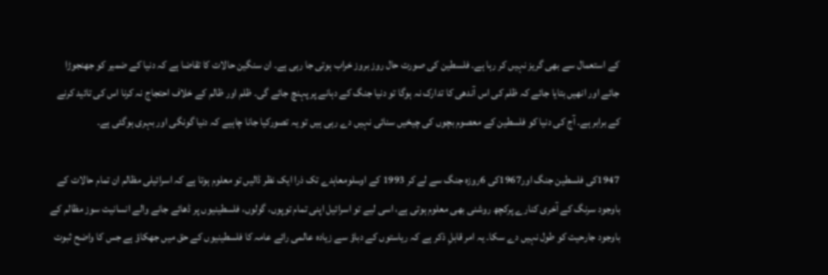کے استعمال سے بھی گریز نہیں کر رہا ہے۔ فلسطین کی صورت حال روز بروز خراب ہوتی جا رہی ہے۔ ان سنگین حالات کا تقاضا ہے کہ دنیا کے ضمیر کو جھنجوڑا جائے اور انھیں بتایا جائے کہ ظلم کی اس آندھی کا تدارک نہ ہوگا تو دنیا جنگ کے دہانے پر پہنچ جائے گی۔ ظلم اور ظالم کے خلاف احتجاج نہ کرنا اس کی تائید کرنے کے برابر ہے۔ آج کی دنیا کو فلسطین کے معصوم بچوں کی چیخیں سنائی نہیں دے رہی ہیں تو یہ تصورکیا جانا چاہیے کہ دنیا گونگی اور بہری ہوگئی ہے۔

1947کی فلسطین جنگ اور1967کی 6روزہ جنگ سے لے کر 1993 کے اوسلومعاہدے تک ذرا ایک نظر ڈالیں تو معلوم ہوتا ہے کہ اسرائیلی مظالم ان تمام حالات کے باوجود سرنگ کے آخری کنارے پرکچھ روشنی بھی معلوم ہوتی ہے، اسی لیے تو اسرائیل اپنی تمام توپوں، گولوں، فلسطینیوں پر ڈھائے جانے والے انسانیت سوز مظالم کے باوجود جارحیت کو طول نہیں دے سکا۔ یہ امر قابلِ ذکر ہے کہ ریاستوں کے دباؤ سے زیادہ عالمی رائے عامہ کا فلسطینیوں کے حق میں جھکاؤ ہے جس کا واضح ثبوت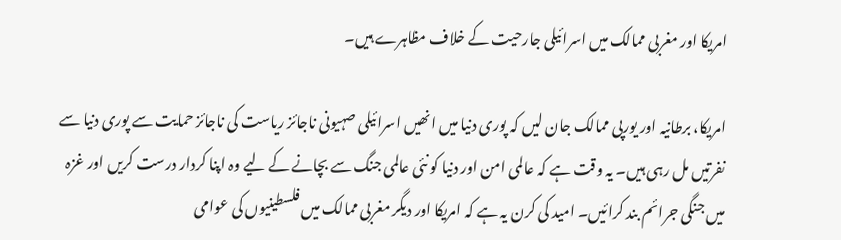امریکا اور مغربی ممالک میں اسرائیلی جارحیت کے خلاف مظاہرے ہیں۔

امریکا، برطانیہ اور یورپی ممالک جان لیں کہ پوری دنیا میں انھیں اسرائیلی صہیونی ناجائز ریاست کی ناجائز حمایت سے پوری دنیا سے نفرتیں مل رہی ہیں۔ یہ وقت ہے کہ عالمی امن اور دنیا کو نئی عالمی جنگ سے بچانے کے لیے وہ اپنا کردار درست کریں اور غزہ میں جنگی جرائم بند کرائیں۔ امید کی کرن یہ ہے کہ امریکا اور دیگر مغربی ممالک میں فلسطینیوں کی عوامی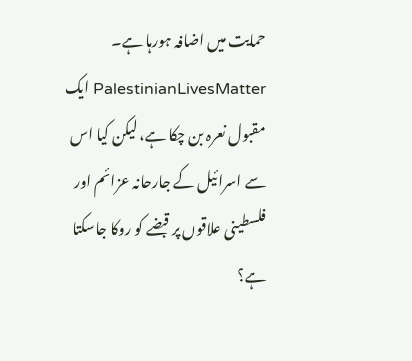حمایت میں اضافہ ہورہا ہے۔ PalestinianLivesMatter ایک مقبول نعرہ بن چکا ہے، لیکن کیا اس سے اسرائیل کے جارحانہ عزائم اور فلسطینی علاقوں پر قبضے کو روکا جاسکتا ہے؟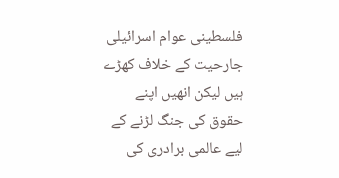فلسطینی عوام اسرائیلی جارحیت کے خلاف کھڑے ہیں لیکن انھیں اپنے حقوق کی جنگ لڑنے کے لیے عالمی برادری کی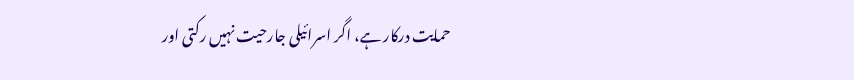حمایت درکار ہے، اگر اسرائیلی جارحیت نہیں رکتی اور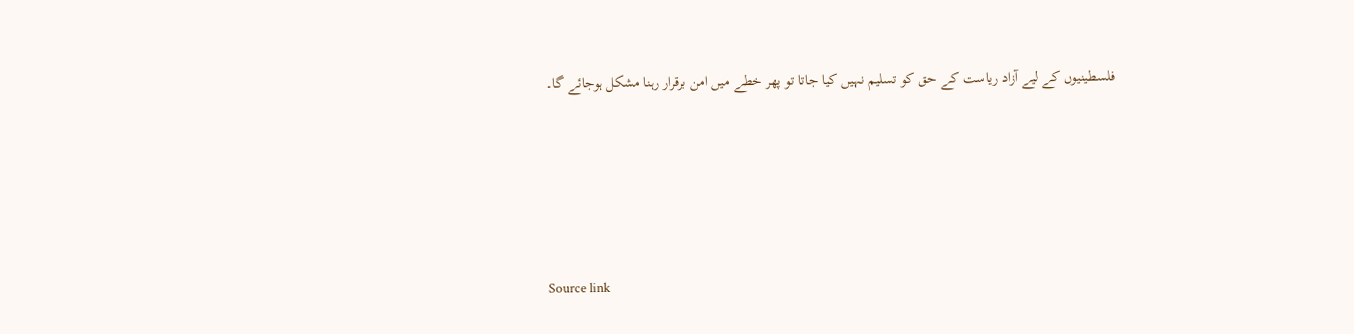فلسطینیوں کے لیے آزاد ریاست کے حق کو تسلیم نہیں کیا جاتا تو پھر خطے میں امن برقرار رہنا مشکل ہوجائے گا۔





Source link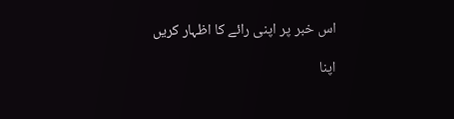اس خبر پر اپنی رائے کا اظہار کریں

اپنا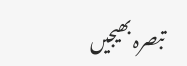تبصرہ بھیجیں